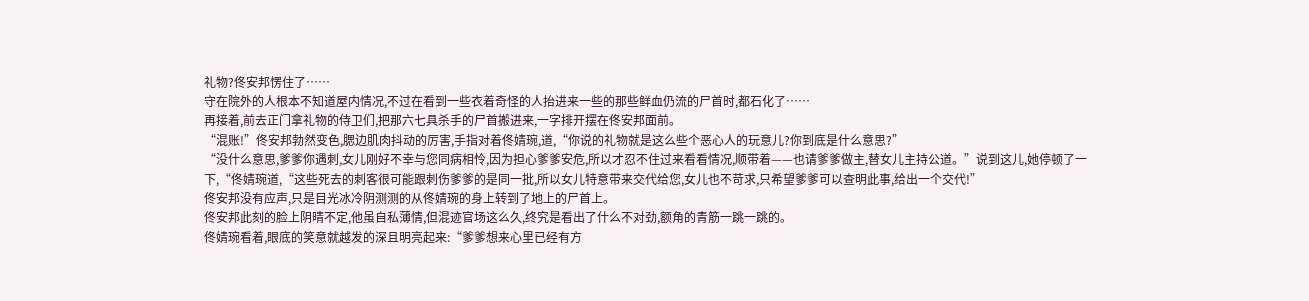礼物?佟安邦愣住了……
守在院外的人根本不知道屋内情况,不过在看到一些衣着奇怪的人抬进来一些的那些鲜血仍流的尸首时,都石化了……
再接着,前去正门拿礼物的侍卫们,把那六七具杀手的尸首搬进来,一字排开摆在佟安邦面前。
“混账!”佟安邦勃然变色,腮边肌肉抖动的厉害,手指对着佟婧琬,道,“你说的礼物就是这么些个恶心人的玩意儿?你到底是什么意思?”
“没什么意思,爹爹你遇刺,女儿刚好不幸与您同病相怜,因为担心爹爹安危,所以才忍不住过来看看情况,顺带着——也请爹爹做主,替女儿主持公道。”说到这儿,她停顿了一下,“佟婧琬道,“这些死去的刺客很可能跟刺伤爹爹的是同一批,所以女儿特意带来交代给您,女儿也不苛求,只希望爹爹可以查明此事,给出一个交代!”
佟安邦没有应声,只是目光冰冷阴测测的从佟婧琬的身上转到了地上的尸首上。
佟安邦此刻的脸上阴晴不定,他虽自私薄情,但混迹官场这么久,终究是看出了什么不对劲,额角的青筋一跳一跳的。
佟婧琬看着,眼底的笑意就越发的深且明亮起来:“爹爹想来心里已经有方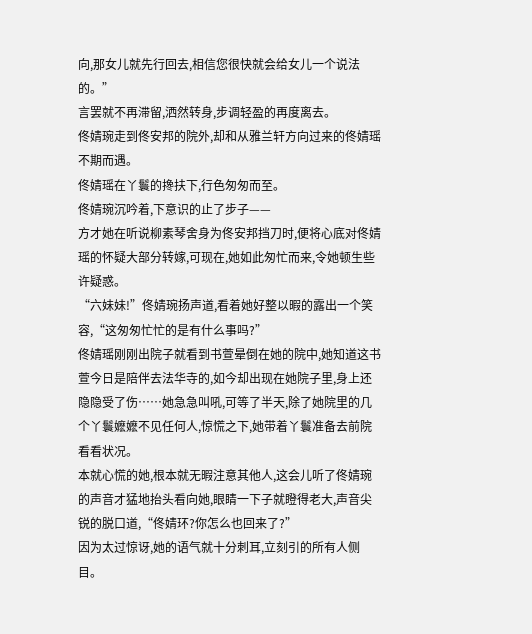向,那女儿就先行回去,相信您很快就会给女儿一个说法的。”
言罢就不再滞留,洒然转身,步调轻盈的再度离去。
佟婧琬走到佟安邦的院外,却和从雅兰轩方向过来的佟婧瑶不期而遇。
佟婧瑶在丫鬟的搀扶下,行色匆匆而至。
佟婧琬沉吟着,下意识的止了步子——
方才她在听说柳素琴舍身为佟安邦挡刀时,便将心底对佟婧瑶的怀疑大部分转嫁,可现在,她如此匆忙而来,令她顿生些许疑惑。
“六妹妹!”佟婧琬扬声道,看着她好整以暇的露出一个笑容,“这匆匆忙忙的是有什么事吗?”
佟婧瑶刚刚出院子就看到书萱晕倒在她的院中,她知道这书萱今日是陪伴去法华寺的,如今却出现在她院子里,身上还隐隐受了伤……她急急叫吼,可等了半天,除了她院里的几个丫鬟嬷嬷不见任何人,惊慌之下,她带着丫鬟准备去前院看看状况。
本就心慌的她,根本就无暇注意其他人,这会儿听了佟婧琬的声音才猛地抬头看向她,眼睛一下子就瞪得老大,声音尖锐的脱口道,“佟婧环?你怎么也回来了?”
因为太过惊讶,她的语气就十分刺耳,立刻引的所有人侧目。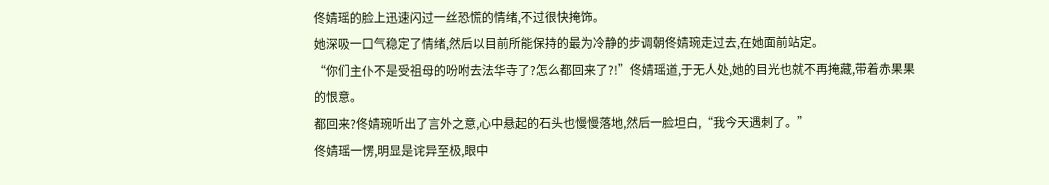佟婧瑶的脸上迅速闪过一丝恐慌的情绪,不过很快掩饰。
她深吸一口气稳定了情绪,然后以目前所能保持的最为冷静的步调朝佟婧琬走过去,在她面前站定。
“你们主仆不是受祖母的吩咐去法华寺了?怎么都回来了?!”佟婧瑶道,于无人处,她的目光也就不再掩藏,带着赤果果的恨意。
都回来?佟婧琬听出了言外之意,心中悬起的石头也慢慢落地,然后一脸坦白,“我今天遇刺了。”
佟婧瑶一愣,明显是诧异至极,眼中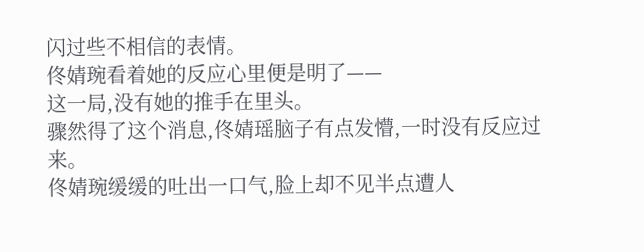闪过些不相信的表情。
佟婧琬看着她的反应心里便是明了——
这一局,没有她的推手在里头。
骤然得了这个消息,佟婧瑶脑子有点发懵,一时没有反应过来。
佟婧琬缓缓的吐出一口气,脸上却不见半点遭人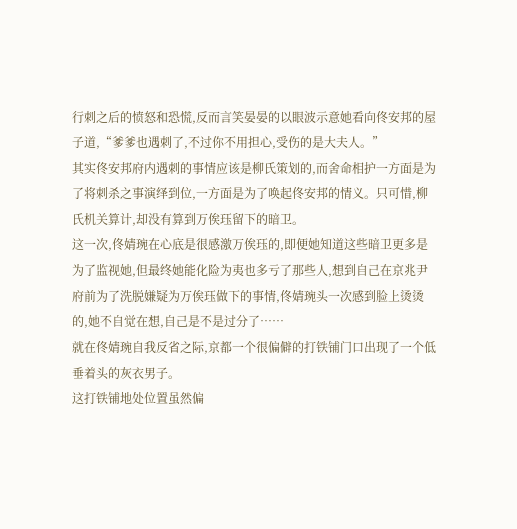行刺之后的愤怒和恐慌,反而言笑晏晏的以眼波示意她看向佟安邦的屋子道,“爹爹也遇刺了,不过你不用担心,受伤的是大夫人。”
其实佟安邦府内遇刺的事情应该是柳氏策划的,而舍命相护一方面是为了将刺杀之事演绎到位,一方面是为了唤起佟安邦的情义。只可惜,柳氏机关算计,却没有算到万俟珏留下的暗卫。
这一次,佟婧琬在心底是很感激万俟珏的,即便她知道这些暗卫更多是为了监视她,但最终她能化险为夷也多亏了那些人,想到自己在京兆尹府前为了洗脱嫌疑为万俟珏做下的事情,佟婧琬头一次感到脸上烫烫的,她不自觉在想,自己是不是过分了……
就在佟婧琬自我反省之际,京都一个很偏僻的打铁铺门口出现了一个低垂着头的灰衣男子。
这打铁铺地处位置虽然偏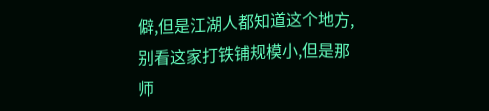僻,但是江湖人都知道这个地方,别看这家打铁铺规模小,但是那师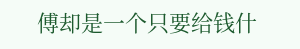傅却是一个只要给钱什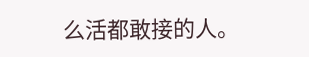么活都敢接的人。